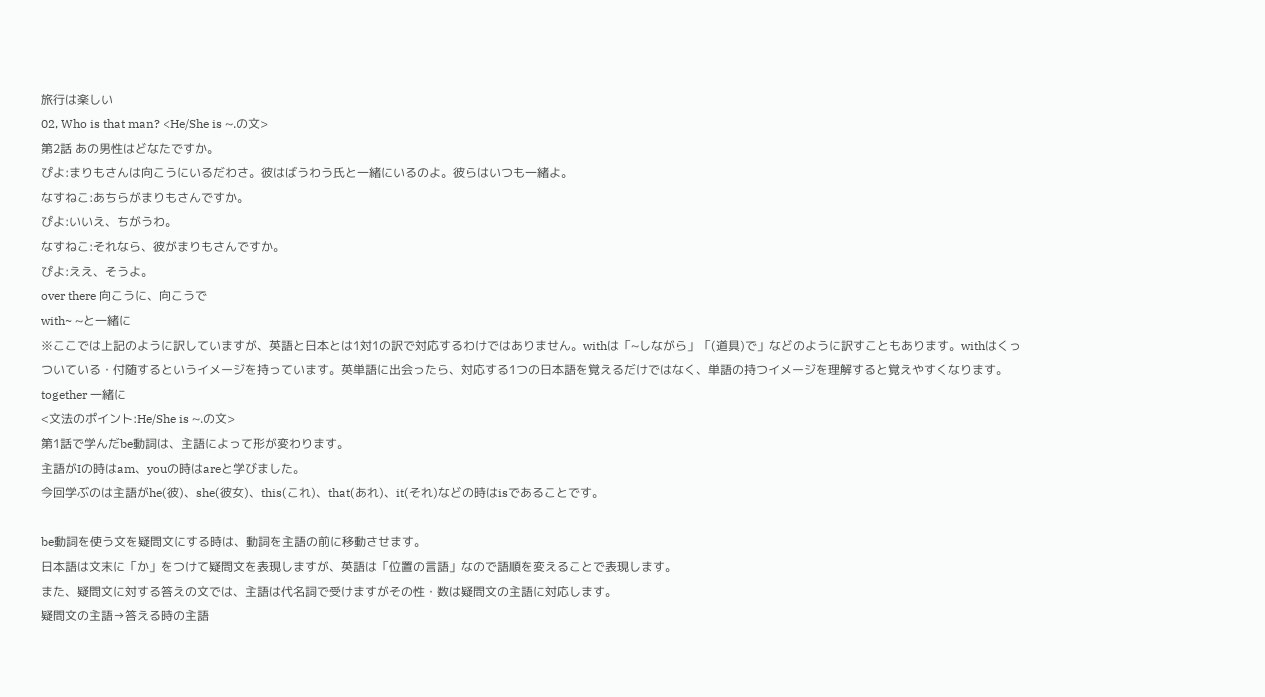旅行は楽しい
02, Who is that man? <He/She is ~.の文>
第2話 あの男性はどなたですか。
ぴよ:まりもさんは向こうにいるだわさ。彼はばうわう氏と一緒にいるのよ。彼らはいつも一緒よ。
なすねこ:あちらがまりもさんですか。
ぴよ:いいえ、ちがうわ。
なすねこ:それなら、彼がまりもさんですか。
ぴよ:ええ、そうよ。
over there 向こうに、向こうで
with~ ~と一緒に
※ここでは上記のように訳していますが、英語と日本とは1対1の訳で対応するわけではありません。withは「~しながら」「(道具)で」などのように訳すこともあります。withはくっついている・付随するというイメージを持っています。英単語に出会ったら、対応する1つの日本語を覚えるだけではなく、単語の持つイメージを理解すると覚えやすくなります。
together 一緒に
<文法のポイント:He/She is ~.の文>
第1話で学んだbe動詞は、主語によって形が変わります。
主語がIの時はam、youの時はareと学びました。
今回学ぶのは主語がhe(彼)、she(彼女)、this(これ)、that(あれ)、it(それ)などの時はisであることです。

be動詞を使う文を疑問文にする時は、動詞を主語の前に移動させます。
日本語は文末に「か」をつけて疑問文を表現しますが、英語は「位置の言語」なので語順を変えることで表現します。
また、疑問文に対する答えの文では、主語は代名詞で受けますがその性・数は疑問文の主語に対応します。
疑問文の主語→答える時の主語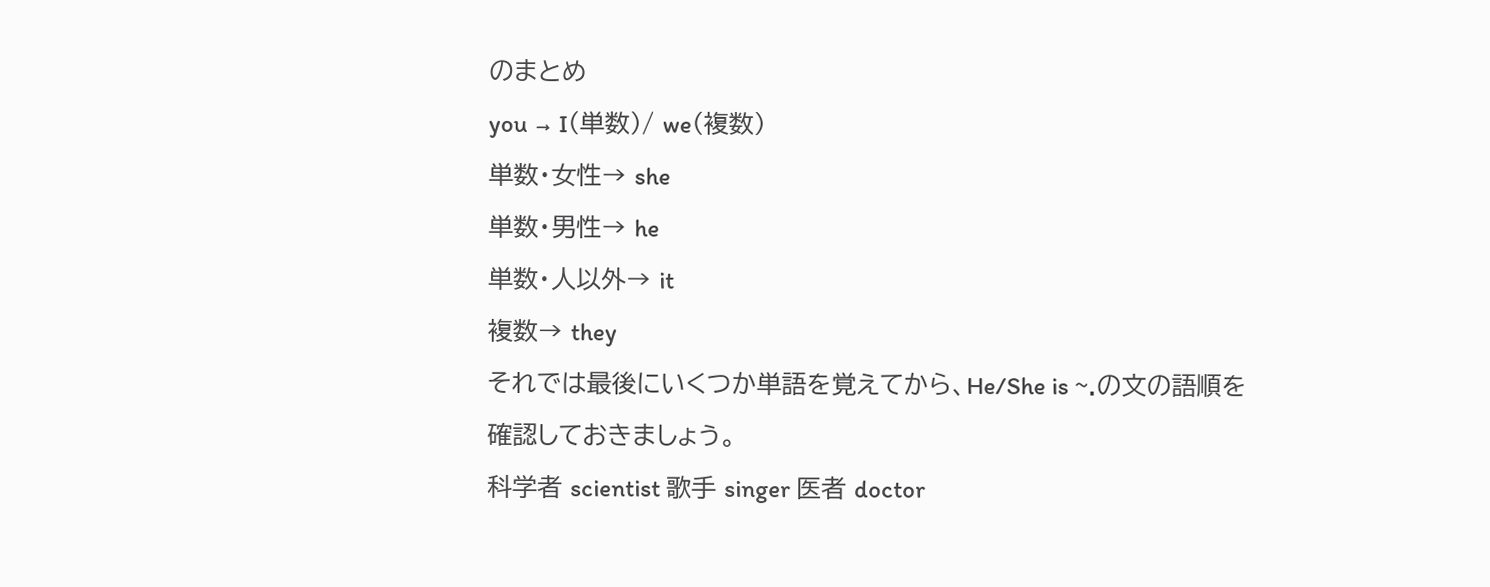のまとめ
you → I(単数)/ we(複数)
単数・女性→ she
単数・男性→ he
単数・人以外→ it
複数→ they
それでは最後にいくつか単語を覚えてから、He/She is ~.の文の語順を確認しておきましょう。
科学者 scientist 歌手 singer 医者 doctor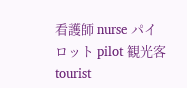看護師 nurse パイロット pilot 観光客 tourist